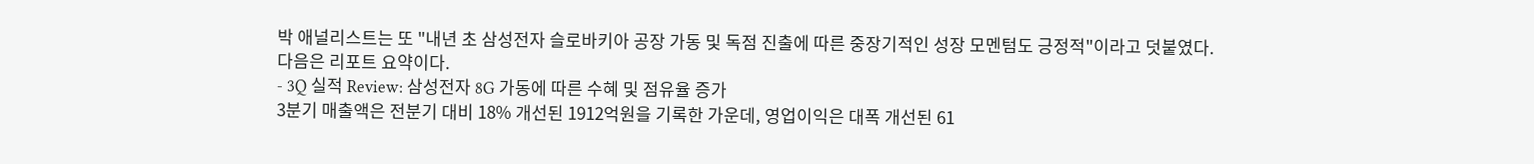박 애널리스트는 또 "내년 초 삼성전자 슬로바키아 공장 가동 및 독점 진출에 따른 중장기적인 성장 모멘텀도 긍정적"이라고 덧붙였다.
다음은 리포트 요약이다.
- 3Q 실적 Review: 삼성전자 8G 가동에 따른 수혜 및 점유율 증가
3분기 매출액은 전분기 대비 18% 개선된 1912억원을 기록한 가운데, 영업이익은 대폭 개선된 61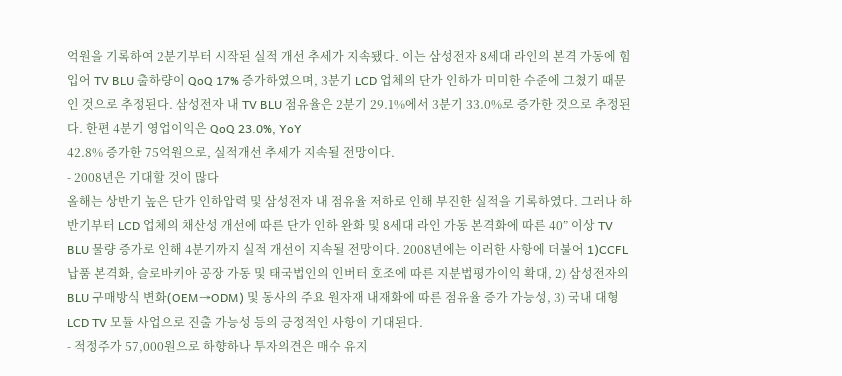억원을 기록하여 2분기부터 시작된 실적 개선 추세가 지속됐다. 이는 삼성전자 8세대 라인의 본격 가동에 힘입어 TV BLU 출하량이 QoQ 17% 증가하였으며, 3분기 LCD 업체의 단가 인하가 미미한 수준에 그쳤기 때문인 것으로 추정된다. 삼성전자 내 TV BLU 점유율은 2분기 29.1%에서 3분기 33.0%로 증가한 것으로 추정된다. 한편 4분기 영업이익은 QoQ 23.0%, YoY
42.8% 증가한 75억원으로, 실적개선 추세가 지속될 전망이다.
- 2008년은 기대할 것이 많다
올해는 상반기 높은 단가 인하압력 및 삼성전자 내 점유율 저하로 인해 부진한 실적을 기록하였다. 그러나 하반기부터 LCD 업체의 채산성 개선에 따른 단가 인하 완화 및 8세대 라인 가동 본격화에 따른 40” 이상 TV BLU 물량 증가로 인해 4분기까지 실적 개선이 지속될 전망이다. 2008년에는 이러한 사항에 더불어 1)CCFL 납품 본격화, 슬로바키아 공장 가동 및 태국법인의 인버터 호조에 따른 지분법평가이익 확대, 2) 삼성전자의 BLU 구매방식 변화(OEM→ODM) 및 동사의 주요 원자재 내재화에 따른 점유율 증가 가능성, 3) 국내 대형 LCD TV 모듈 사업으로 진출 가능성 등의 긍정적인 사항이 기대된다.
- 적정주가 57,000원으로 하향하나 투자의견은 매수 유지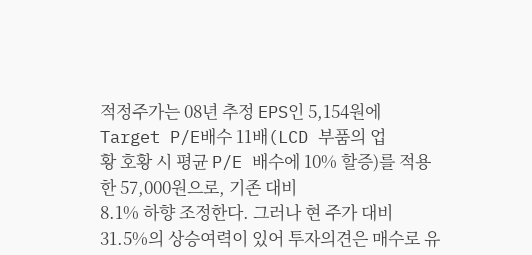적정주가는 08년 추정 EPS인 5,154원에 Target P/E배수 11배(LCD 부품의 업
황 호황 시 평균 P/E 배수에 10% 할증)를 적용한 57,000원으로, 기존 대비
8.1% 하향 조정한다. 그러나 현 주가 대비 31.5%의 상승여력이 있어 투자의견은 매수로 유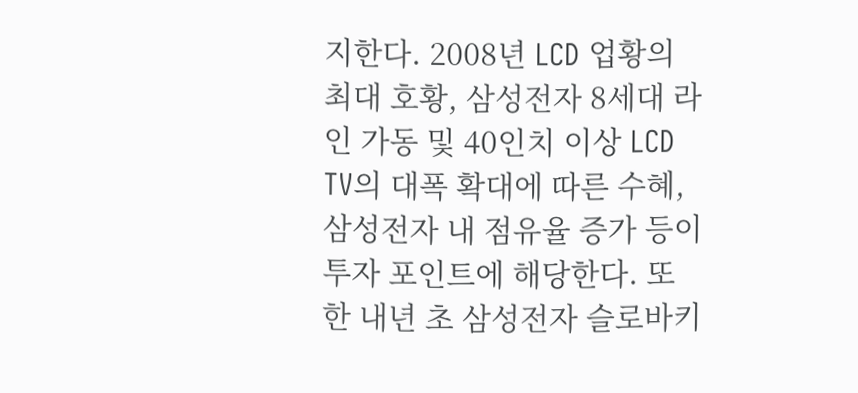지한다. 2008년 LCD 업황의 최대 호황, 삼성전자 8세대 라인 가동 및 40인치 이상 LCD TV의 대폭 확대에 따른 수혜, 삼성전자 내 점유율 증가 등이 투자 포인트에 해당한다. 또한 내년 초 삼성전자 슬로바키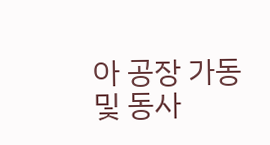아 공장 가동 및 동사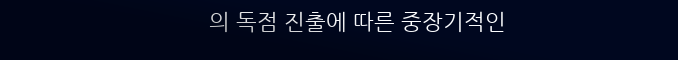의 독점 진출에 따른 중장기적인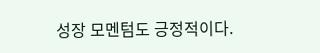성장 모멘텀도 긍정적이다.